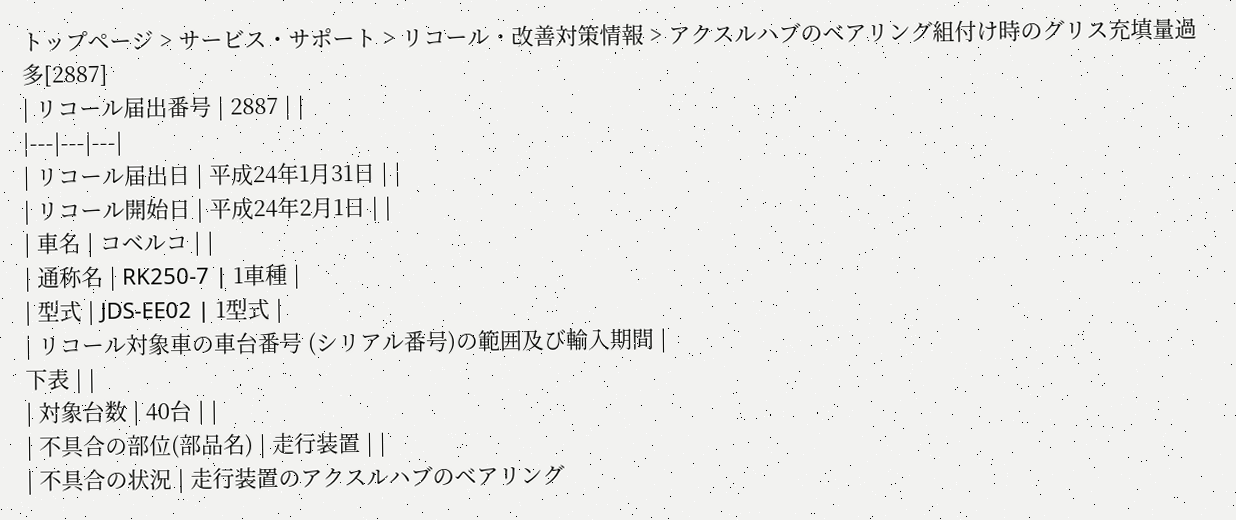トップページ > サービス・サポート > リコール・改善対策情報 > アクスルハブのベアリング組付け時のグリス充填量過多[2887]
| リコール届出番号 | 2887 | |
|---|---|---|
| リコール届出日 | 平成24年1月31日 | |
| リコール開始日 | 平成24年2月1日 | |
| 車名 | コベルコ | |
| 通称名 | RK250-7 | 1車種 |
| 型式 | JDS-EE02 | 1型式 |
| リコール対象車の車台番号 (シリアル番号)の範囲及び輸入期間 |
下表 | |
| 対象台数 | 40台 | |
| 不具合の部位(部品名) | 走行装置 | |
| 不具合の状況 | 走行装置のアクスルハブのベアリング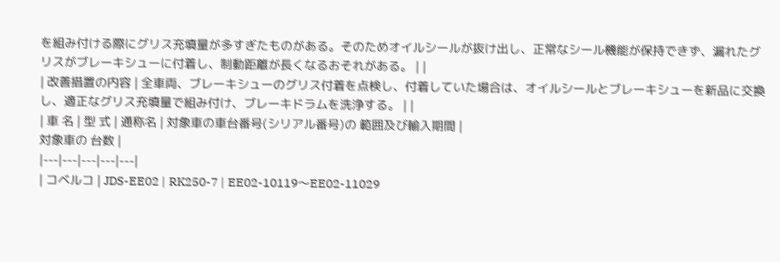を組み付ける際にグリス充填量が多すぎたものがある。そのためオイルシールが抜け出し、正常なシール機能が保持できず、漏れたグリスがブレーキシューに付着し、制動距離が長くなるおそれがある。 | |
| 改善措置の内容 | 全車両、ブレーキシューのグリス付着を点検し、付着していた場合は、オイルシールとブレーキシューを新品に交換し、適正なグリス充填量で組み付け、ブレーキドラムを洗浄する。 | |
| 車 名 | 型 式 | 通称名 | 対象車の車台番号(シリアル番号)の 範囲及び輸入期間 |
対象車の 台数 |
|---|---|---|---|---|
| コベルコ | JDS-EE02 | RK250-7 | EE02-10119〜EE02-11029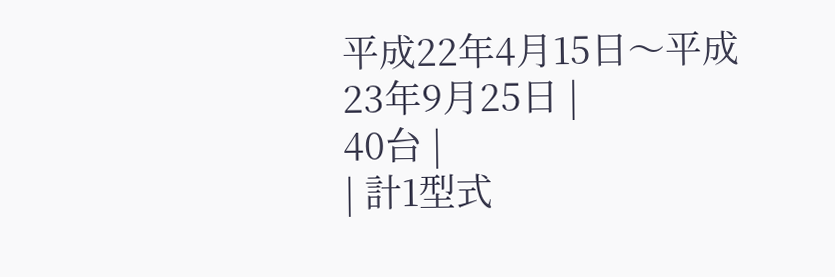平成22年4月15日〜平成23年9月25日 |
40台 |
| 計1型式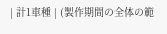| 計1車種 | (製作期間の全体の範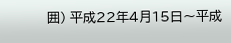囲) 平成22年4月15日〜平成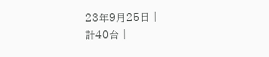23年9月25日 |
計40台 |